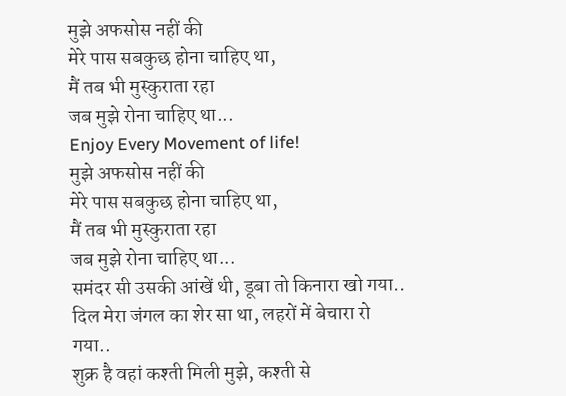मुझे अफसोस नहीं की
मेरे पास सबकुछ होना चाहिए था,
मैं तब भी मुस्कुराता रहा
जब मुझे रोना चाहिए था...
Enjoy Every Movement of life!
मुझे अफसोस नहीं की
मेरे पास सबकुछ होना चाहिए था,
मैं तब भी मुस्कुराता रहा
जब मुझे रोना चाहिए था...
समंदर सी उसकी आंखें थी, डूबा तो किनारा खो गया..
दिल मेरा जंगल का शेर सा था, लहरों में बेचारा रो गया..
शुक्र है वहां कश्ती मिली मुझे, कश्ती से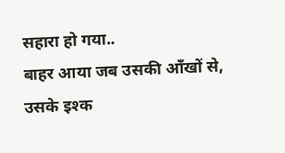सहारा हो गया..
बाहर आया जब उसकी आँखों से, उसके इश्क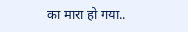का मारा हो गया..